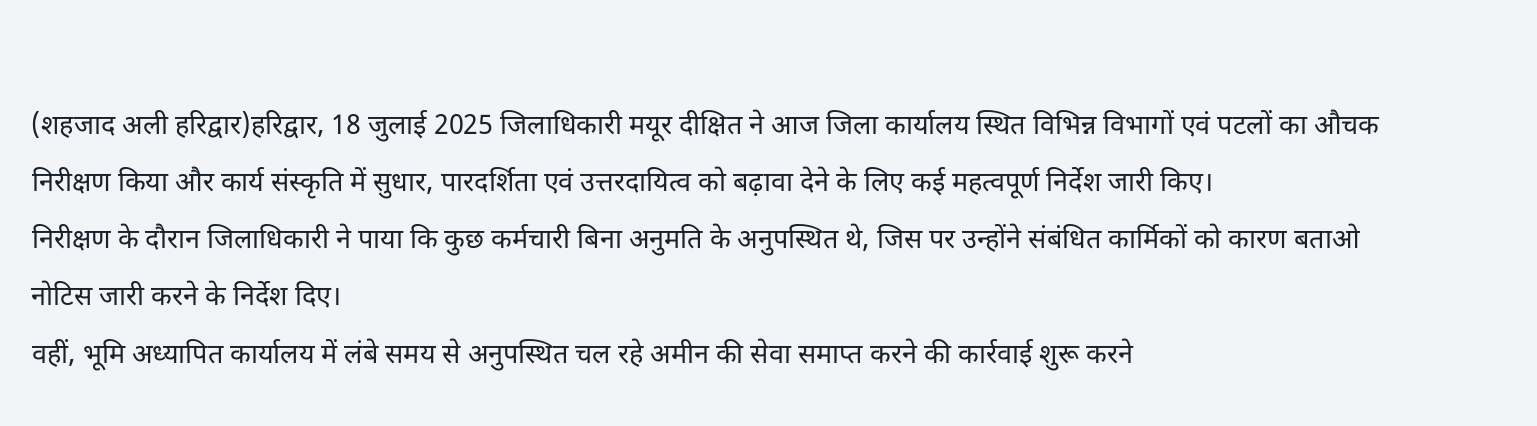(शहजाद अली हरिद्वार)हरिद्वार, 18 जुलाई 2025 जिलाधिकारी मयूर दीक्षित ने आज जिला कार्यालय स्थित विभिन्न विभागों एवं पटलों का औचक निरीक्षण किया और कार्य संस्कृति में सुधार, पारदर्शिता एवं उत्तरदायित्व को बढ़ावा देने के लिए कई महत्वपूर्ण निर्देश जारी किए।
निरीक्षण के दौरान जिलाधिकारी ने पाया कि कुछ कर्मचारी बिना अनुमति के अनुपस्थित थे, जिस पर उन्होंने संबंधित कार्मिकों को कारण बताओ नोटिस जारी करने के निर्देश दिए।
वहीं, भूमि अध्यापित कार्यालय में लंबे समय से अनुपस्थित चल रहे अमीन की सेवा समाप्त करने की कार्रवाई शुरू करने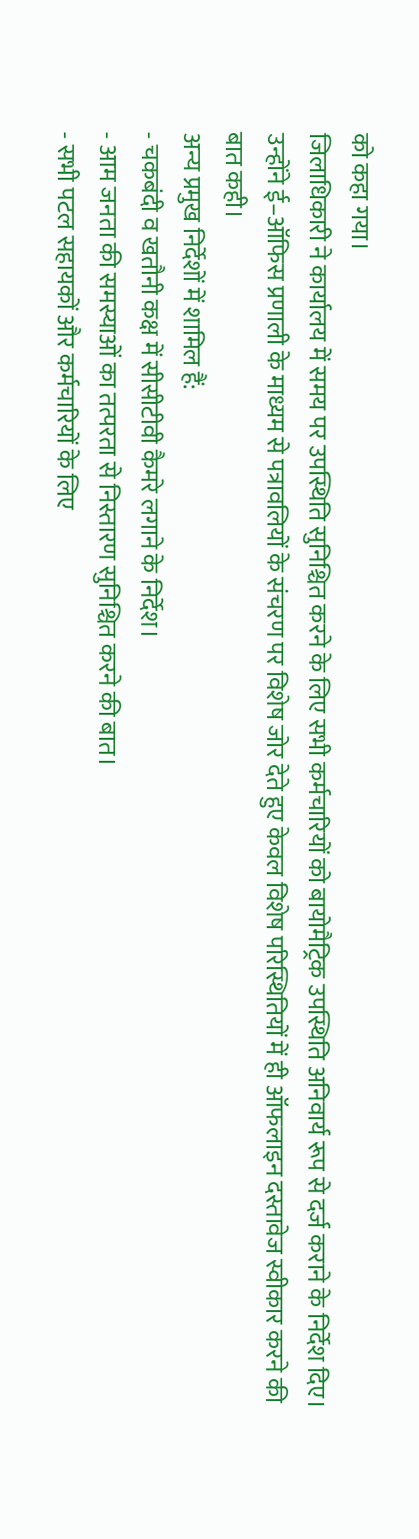को कहा गया।
जिलाधिकारी ने कार्यालय में समय पर उपस्थिति सुनिश्चित करने के लिए सभी कर्मचारियों को बायोमैट्रिक उपस्थिति अनिवार्य रूप से दर्ज कराने के निर्देश दिए।
उन्होंने ई–ऑफिस प्रणाली के माध्यम से पत्रावलियों के संचरण पर विशेष जोर देते हुए केवल विशेष परिस्थितियों में ही ऑफलाइन दस्तावेज स्वीकार करने की बात कही।
अन्य प्रमुख निर्देशों में शामिल हैं:
- चकबंदी व खतौनी कक्ष में सीसीटीवी कैमरे लगाने के निर्देश।
- आम जनता की समस्याओं का तत्परता से निस्तारण सुनिश्चित करने की बात।
- सभी पटल सहायकों और कर्मचारियों के लिए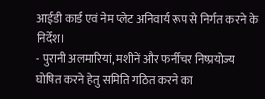आईडी कार्ड एवं नेम प्लेट अनिवार्य रूप से निर्गत करने के निर्देश।
- पुरानी अलमारियां, मशीनें और फर्नीचर निष्प्रयोज्य घोषित करने हेतु समिति गठित करने का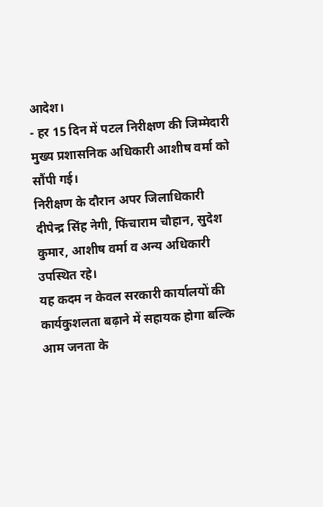आदेश।
- हर 15 दिन में पटल निरीक्षण की जिम्मेदारी मुख्य प्रशासनिक अधिकारी आशीष वर्मा को सौंपी गई।
निरीक्षण के दौरान अपर जिलाधिकारी दीपेन्द्र सिंह नेगी, फिंचाराम चौहान, सुदेश कुमार, आशीष वर्मा व अन्य अधिकारी उपस्थित रहे।
यह कदम न केवल सरकारी कार्यालयों की कार्यकुशलता बढ़ाने में सहायक होगा बल्कि आम जनता के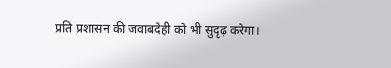प्रति प्रशासन की जवाबदेही को भी सुदृढ़ करेगा।